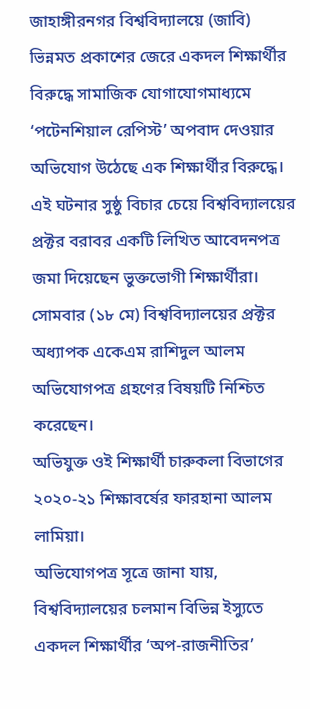জাহাঙ্গীরনগর বিশ্ববিদ্যালয়ে (জাবি) ভিন্নমত প্রকাশের জেরে একদল শিক্ষার্থীর বিরুদ্ধে সামাজিক যোগাযোগমাধ্যমে ‘পটেনশিয়াল রেপিস্ট’ অপবাদ দেওয়ার অভিযোগ উঠেছে এক শিক্ষার্থীর বিরুদ্ধে। এই ঘটনার সুষ্ঠু বিচার চেয়ে বিশ্ববিদ্যালয়ের প্রক্টর বরাবর একটি লিখিত আবেদনপত্র জমা দিয়েছেন ভুক্তভোগী শিক্ষার্থীরা।
সোমবার (১৮ মে) বিশ্ববিদ্যালয়ের প্রক্টর অধ্যাপক একেএম রাশিদুল আলম অভিযোগপত্র গ্রহণের বিষয়টি নিশ্চিত করেছেন।
অভিযুক্ত ওই শিক্ষার্থী চারুকলা বিভাগের ২০২০-২১ শিক্ষাবর্ষের ফারহানা আলম লামিয়া।
অভিযোগপত্র সূত্রে জানা যায়, বিশ্ববিদ্যালয়ের চলমান বিভিন্ন ইস্যুতে একদল শিক্ষার্থীর ‘অপ-রাজনীতির’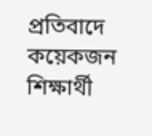প্রতিবাদে কয়েকজন শিক্ষার্থী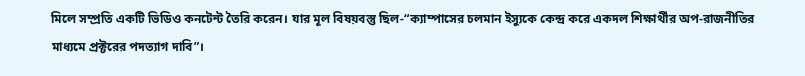মিলে সম্প্রতি একটি ভিডিও কনটেন্ট তৈরি করেন। যার মূল বিষয়বস্তু ছিল-“ক্যাম্পাসের চলমান ইস্যুকে কেন্দ্র করে একদল শিক্ষার্থীর অপ-রাজনীতির মাধ্যমে প্রক্টরের পদত্যাগ দাবি”।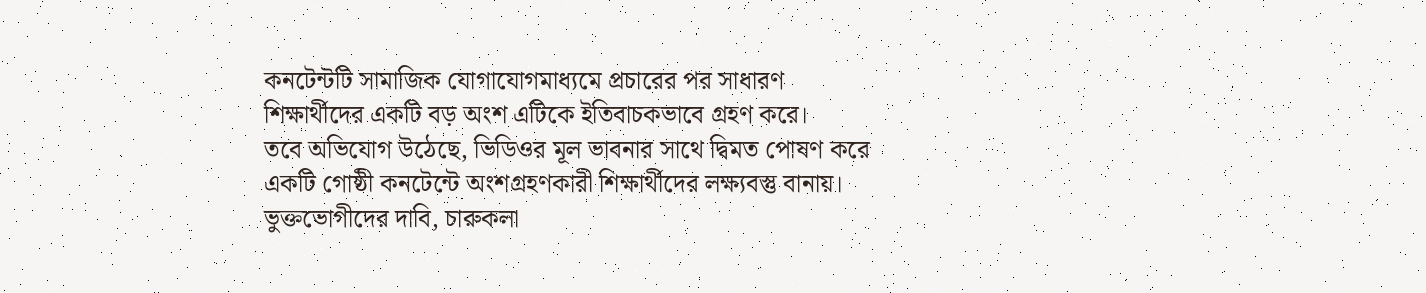কনটেন্টটি সামাজিক যোগাযোগমাধ্যমে প্রচারের পর সাধারণ শিক্ষার্থীদের একটি বড় অংশ এটিকে ইতিবাচকভাবে গ্রহণ করে।
তবে অভিযোগ উঠেছে, ভিডিওর মূল ভাবনার সাথে দ্বিমত পোষণ করে একটি গোষ্ঠী কনটেন্টে অংশগ্রহণকারী শিক্ষার্থীদের লক্ষ্যবস্তু বানায়। ভুক্তভোগীদের দাবি, চারুকলা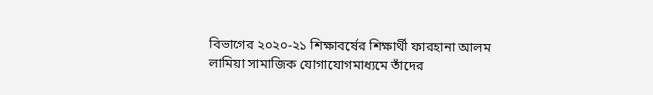বিভাগের ২০২০-২১ শিক্ষাবর্ষের শিক্ষার্থী ফারহানা আলম লামিয়া সামাজিক যোগাযোগমাধ্যমে তাঁদের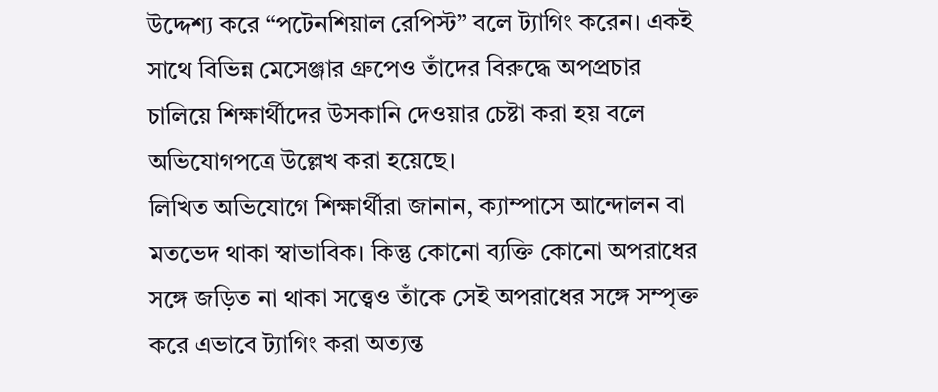উদ্দেশ্য করে “পটেনশিয়াল রেপিস্ট” বলে ট্যাগিং করেন। একই সাথে বিভিন্ন মেসেঞ্জার গ্রুপেও তাঁদের বিরুদ্ধে অপপ্রচার চালিয়ে শিক্ষার্থীদের উসকানি দেওয়ার চেষ্টা করা হয় বলে অভিযোগপত্রে উল্লেখ করা হয়েছে।
লিখিত অভিযোগে শিক্ষার্থীরা জানান, ক্যাম্পাসে আন্দোলন বা মতভেদ থাকা স্বাভাবিক। কিন্তু কোনো ব্যক্তি কোনো অপরাধের সঙ্গে জড়িত না থাকা সত্ত্বেও তাঁকে সেই অপরাধের সঙ্গে সম্পৃক্ত করে এভাবে ট্যাগিং করা অত্যন্ত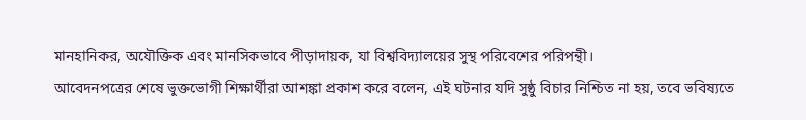মানহানিকর, অযৌক্তিক এবং মানসিকভাবে পীড়াদায়ক, যা বিশ্ববিদ্যালয়ের সুস্থ পরিবেশের পরিপন্থী।
আবেদনপত্রের শেষে ভুক্তভোগী শিক্ষার্থীরা আশঙ্কা প্রকাশ করে বলেন, এই ঘটনার যদি সুষ্ঠু বিচার নিশ্চিত না হয়, তবে ভবিষ্যতে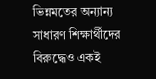ভিন্নমতের অন্যান্য সাধারণ শিক্ষার্থীদের বিরুদ্ধেও একই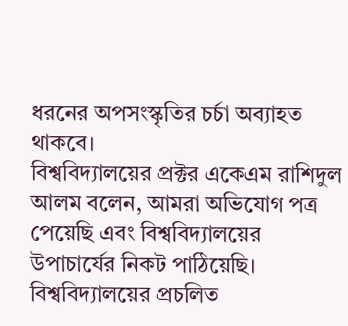ধরনের অপসংস্কৃতির চর্চা অব্যাহত থাকবে।
বিশ্ববিদ্যালয়ের প্রক্টর একেএম রাশিদুল আলম বলেন, আমরা অভিযোগ পত্র পেয়েছি এবং বিশ্ববিদ্যালয়ের উপাচার্যের নিকট পাঠিয়েছি। বিশ্ববিদ্যালয়ের প্রচলিত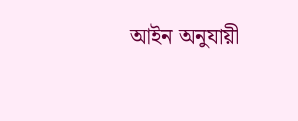আইন অনুযায়ী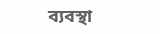ব্যবস্থা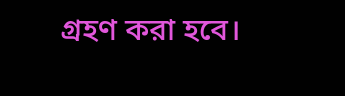গ্রহণ করা হবে।